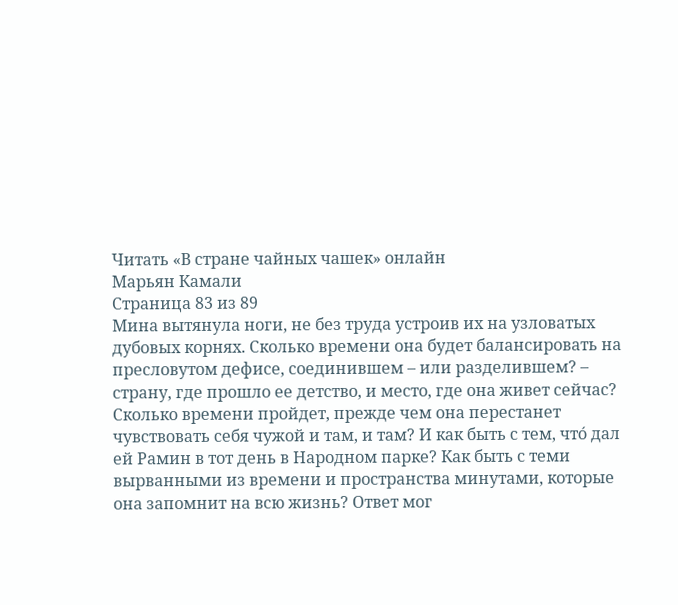Читать «В стране чайных чашек» онлайн
Марьян Камали
Страница 83 из 89
Мина вытянула ноги, не без труда устроив их на узловатых дубовых корнях. Сколько времени она будет балансировать на пресловутом дефисе, соединившем – или разделившем? – страну, где прошло ее детство, и место, где она живет сейчас? Сколько времени пройдет, прежде чем она перестанет чувствовать себя чужой и там, и там? И как быть с тем, что́ дал ей Рамин в тот день в Народном парке? Как быть с теми вырванными из времени и пространства минутами, которые она запомнит на всю жизнь? Ответ мог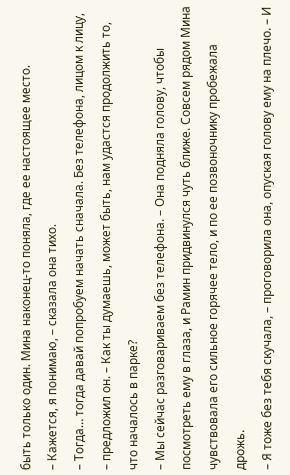быть только один. Мина наконец-то поняла, где ее настоящее место.
– Кажется, я понимаю, – сказала она тихо.
– Тогда… тогда давай попробуем начать сначала. Без телефона, лицом к лицу, – предложил он. – Как ты думаешь, может быть, нам удастся продолжить то, что началось в парке?
– Мы сейчас разговариваем без телефона. – Она подняла голову, чтобы посмотреть ему в глаза, и Рамин придвинулся чуть ближе. Совсем рядом Мина чувствовала его сильное горячее тело, и по ее позвоночнику пробежала дрожь.
– Я тоже без тебя скучала, – проговорила она, опуская голову ему на плечо. – И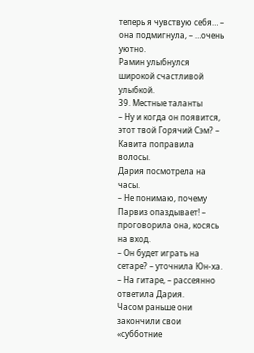теперь я чувствую себя… – она подмигнула, – …очень уютно.
Рамин улыбнулся широкой счастливой улыбкой.
39. Местные таланты
– Ну и когда он появится, этот твой Горячий Сэм? – Кавита поправила волосы.
Дария посмотрела на часы.
– Не понимаю, почему Парвиз опаздывает! – проговорила она, косясь на вход.
– Он будет играть на сетаре? – уточнила Юн-ха.
– На гитаре, – рассеянно ответила Дария.
Часом раньше они закончили свои «субботние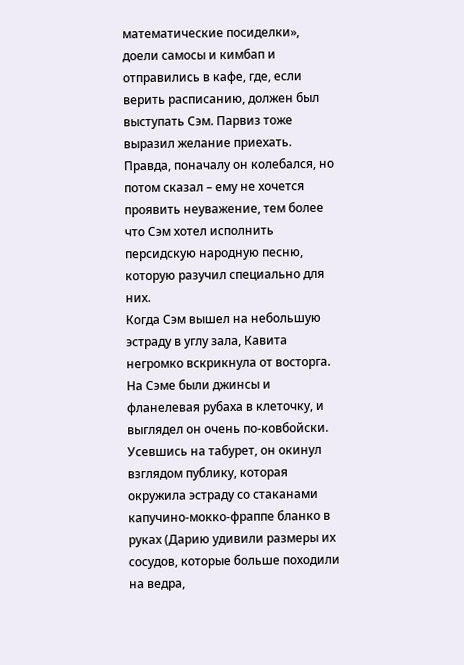математические посиделки», доели самосы и кимбап и отправились в кафе, где, если верить расписанию, должен был выступать Сэм. Парвиз тоже выразил желание приехать. Правда, поначалу он колебался, но потом сказал – ему не хочется проявить неуважение, тем более что Сэм хотел исполнить персидскую народную песню, которую разучил специально для них.
Когда Сэм вышел на небольшую эстраду в углу зала, Кавита негромко вскрикнула от восторга. На Сэме были джинсы и фланелевая рубаха в клеточку, и выглядел он очень по-ковбойски. Усевшись на табурет, он окинул взглядом публику, которая окружила эстраду со стаканами капучино-мокко-фраппе бланко в руках (Дарию удивили размеры их сосудов, которые больше походили на ведра,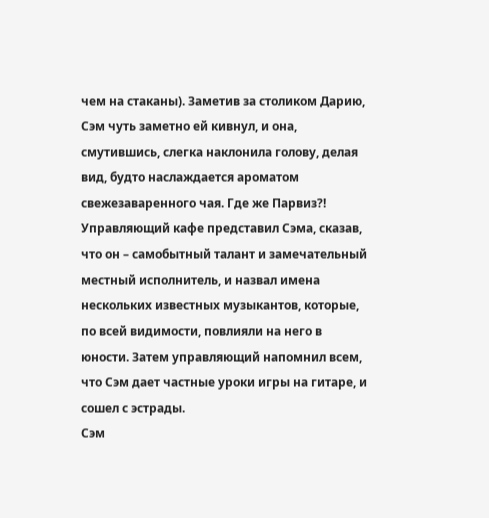чем на стаканы). Заметив за столиком Дарию, Сэм чуть заметно ей кивнул, и она, смутившись, слегка наклонила голову, делая вид, будто наслаждается ароматом свежезаваренного чая. Где же Парвиз?!
Управляющий кафе представил Сэма, сказав, что он – самобытный талант и замечательный местный исполнитель, и назвал имена нескольких известных музыкантов, которые, по всей видимости, повлияли на него в юности. Затем управляющий напомнил всем, что Сэм дает частные уроки игры на гитаре, и сошел с эстрады.
Сэм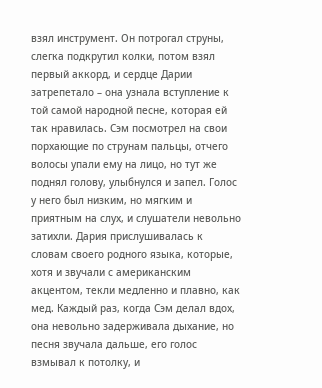взял инструмент. Он потрогал струны, слегка подкрутил колки, потом взял первый аккорд, и сердце Дарии затрепетало – она узнала вступление к той самой народной песне, которая ей так нравилась. Сэм посмотрел на свои порхающие по струнам пальцы, отчего волосы упали ему на лицо, но тут же поднял голову, улыбнулся и запел. Голос у него был низким, но мягким и приятным на слух, и слушатели невольно затихли. Дария прислушивалась к словам своего родного языка, которые, хотя и звучали с американским акцентом, текли медленно и плавно, как мед. Каждый раз, когда Сэм делал вдох, она невольно задерживала дыхание, но песня звучала дальше, его голос взмывал к потолку, и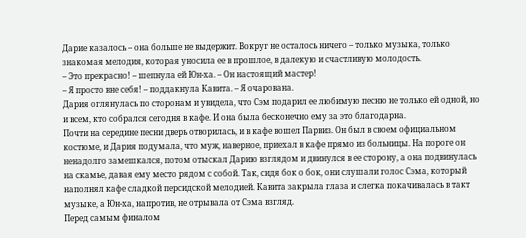Дарие казалось – она больше не выдержит. Вокруг не осталось ничего – только музыка, только знакомая мелодия, которая уносила ее в прошлое, в далекую и счастливую молодость.
– Это прекрасно! – шепнула ей Юн-ха. – Он настоящий мастер!
– Я просто вне себя! – поддакнула Кавита. – Я очарована.
Дария оглянулась по сторонам и увидела, что Сэм подарил ее любимую песню не только ей одной, но и всем, кто собрался сегодня в кафе. И она была бесконечно ему за это благодарна.
Почти на середине песни дверь отворилась, и в кафе вошел Парвиз. Он был в своем официальном костюме, и Дария подумала, что муж, наверное, приехал в кафе прямо из больницы. На пороге он ненадолго замешкался, потом отыскал Дарию взглядом и двинулся в ее сторону, а она подвинулась на скамье, давая ему место рядом с собой. Так, сидя бок о бок, они слушали голос Сэма, который наполнял кафе сладкой персидской мелодией. Кавита закрыла глаза и слегка покачивалась в такт музыке, а Юн-ха, напротив, не отрывала от Сэма взгляд.
Перед самым финалом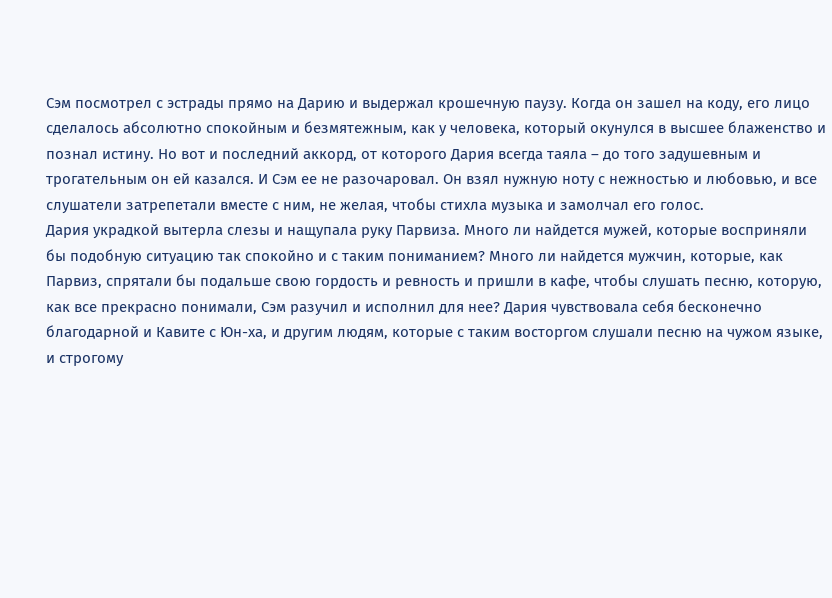Сэм посмотрел с эстрады прямо на Дарию и выдержал крошечную паузу. Когда он зашел на коду, его лицо сделалось абсолютно спокойным и безмятежным, как у человека, который окунулся в высшее блаженство и познал истину. Но вот и последний аккорд, от которого Дария всегда таяла – до того задушевным и трогательным он ей казался. И Сэм ее не разочаровал. Он взял нужную ноту с нежностью и любовью, и все слушатели затрепетали вместе с ним, не желая, чтобы стихла музыка и замолчал его голос.
Дария украдкой вытерла слезы и нащупала руку Парвиза. Много ли найдется мужей, которые восприняли бы подобную ситуацию так спокойно и с таким пониманием? Много ли найдется мужчин, которые, как Парвиз, спрятали бы подальше свою гордость и ревность и пришли в кафе, чтобы слушать песню, которую, как все прекрасно понимали, Сэм разучил и исполнил для нее? Дария чувствовала себя бесконечно благодарной и Кавите с Юн-ха, и другим людям, которые с таким восторгом слушали песню на чужом языке, и строгому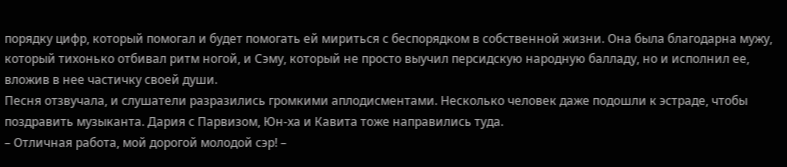порядку цифр, который помогал и будет помогать ей мириться с беспорядком в собственной жизни. Она была благодарна мужу, который тихонько отбивал ритм ногой, и Сэму, который не просто выучил персидскую народную балладу, но и исполнил ее, вложив в нее частичку своей души.
Песня отзвучала, и слушатели разразились громкими аплодисментами. Несколько человек даже подошли к эстраде, чтобы поздравить музыканта. Дария с Парвизом, Юн-ха и Кавита тоже направились туда.
– Отличная работа, мой дорогой молодой сэр! –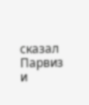сказал Парвиз и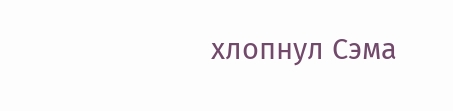хлопнул Сэма